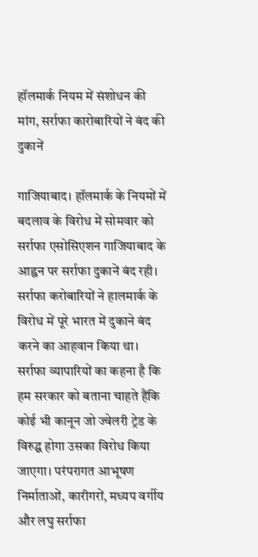हॉलमार्क नियम में संशोधन की मांग, सर्राफा कारोबारियों ने बंद की दुकानें

गाजियाबाद। हॉलमार्क के नियमों में बदलाव के विरोध में सोमवार को सर्राफा एसोसिएशन गाजियाबाद के आह्वन पर सर्राफा दुकानें बंद रही। सर्राफा करोबारियों ने हालमार्क के विरोध में पूरे भारत में दुकाने बंद करने का आहवान किया था। सर्राफा व्यापारियों का कहना है कि हम सरकार को बताना चाहते हैंकि कोई भी कानून जो ज्वेलरी ट्रेड के विरुद्घ होगा उसका विरोध किया जाएगा। परंपरागत आभूषण निर्माताओं, कारीगरों, मध्यप वर्गीय और लघु सर्राफा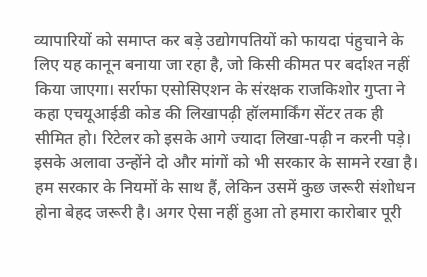व्यापारियों को समाप्त कर बड़े उद्योगपतियों को फायदा पंहुचाने के लिए यह कानून बनाया जा रहा है, जो किसी कीमत पर बर्दाश्त नहीं किया जाएगा। सर्राफा एसोसिएशन के संरक्षक राजकिशोर गुप्ता ने कहा एचयूआईडी कोड की लिखापढ़ी हॉलमार्किंग सेंटर तक ही सीमित हो। रिटेलर को इसके आगे ज्यादा लिखा-पढ़ी न करनी पड़े। इसके अलावा उन्होंने दो और मांगों को भी सरकार के सामने रखा है। हम सरकार के नियमों के साथ हैं, लेकिन उसमें कुछ जरूरी संशोधन होना बेहद जरूरी है। अगर ऐसा नहीं हुआ तो हमारा कारोबार पूरी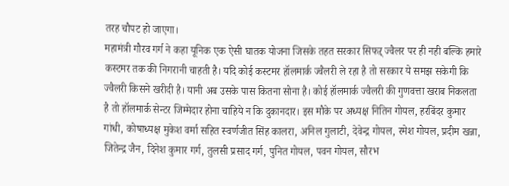तरह चौपट हो जाएगा।
महामंत्री गौरव गर्ग ने कहा यूनिक एक ऐसी घातक योजना जिसके तहत सरकार सिफऱ् ज्वैलर पर ही नही बल्कि हमारे कस्टमर तक की निगरानी चाहती है। यदि कोई कस्टमर हॉलमार्क ज्वैलरी ले रहा है तो सरकार ये समझ सकेगी कि ज्वैलरी किसने खरीदी है। यानी अब उसके पास कितना सोना है। कोई हॉलमार्क ज्वैलरी की गुणवत्ता खराब निकलता है तो हॉलमार्क सेन्टर जिम्मेदार होना चाहिये न कि दुकानदार। इस मौके पर अध्यक्ष नितिन गोयल, हरबिंदर कुमार गांधी, कोषाध्यक्ष मुकेश वर्मा सहित स्वर्णजीत सिंह कालरा, अनिल गुलाटी, देवेन्द्र गोयल, रमेश गोयल, प्रदीम खन्ना, जितेन्द्र जैन, दिनेश कुमार गर्ग, तुलसी प्रसाद गर्ग, पुनित गोयल, पवन गोयल, सौरभ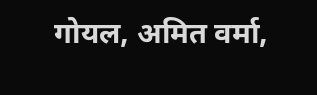गोयल, अमित वर्मा,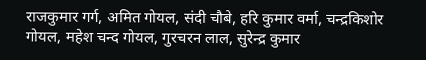राजकुमार गर्ग, अमित गोयल, संदी चौबे, हरि कुमार वर्मा, चन्द्रकिशोर गोयल, महेश चन्द गोयल, गुरचरन लाल, सुरेन्द्र कुमार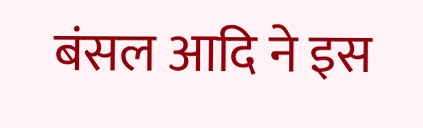बंसल आदि ने इस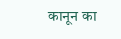कानून का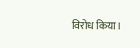विरोध किया।